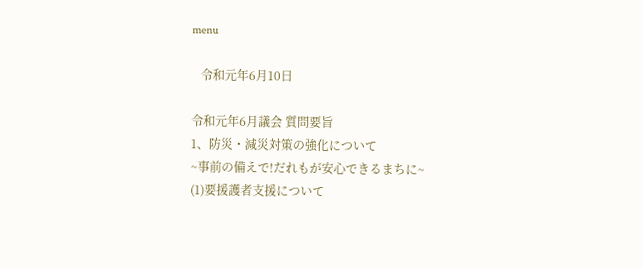menu

   令和元年6月10日

令和元年6月議会 質問要旨
1、防災・減災対策の強化について
~事前の備えで!だれもが安心できるまちに~
(1)要援護者支援について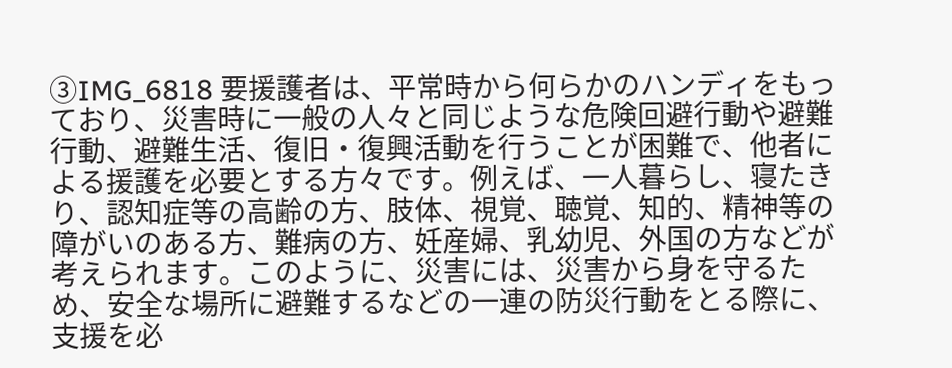➂IMG_6818 要援護者は、平常時から何らかのハンディをもっており、災害時に一般の人々と同じような危険回避行動や避難行動、避難生活、復旧・復興活動を行うことが困難で、他者による援護を必要とする方々です。例えば、一人暮らし、寝たきり、認知症等の高齢の方、肢体、視覚、聴覚、知的、精神等の障がいのある方、難病の方、妊産婦、乳幼児、外国の方などが考えられます。このように、災害には、災害から身を守るため、安全な場所に避難するなどの一連の防災行動をとる際に、支援を必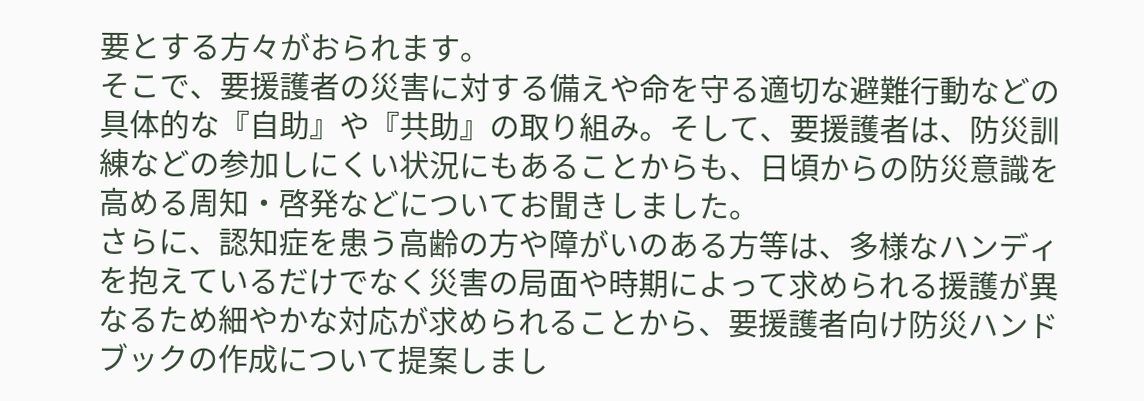要とする方々がおられます。
そこで、要援護者の災害に対する備えや命を守る適切な避難行動などの具体的な『自助』や『共助』の取り組み。そして、要援護者は、防災訓練などの参加しにくい状況にもあることからも、日頃からの防災意識を高める周知・啓発などについてお聞きしました。
さらに、認知症を患う高齢の方や障がいのある方等は、多様なハンディを抱えているだけでなく災害の局面や時期によって求められる援護が異なるため細やかな対応が求められることから、要援護者向け防災ハンドブックの作成について提案しまし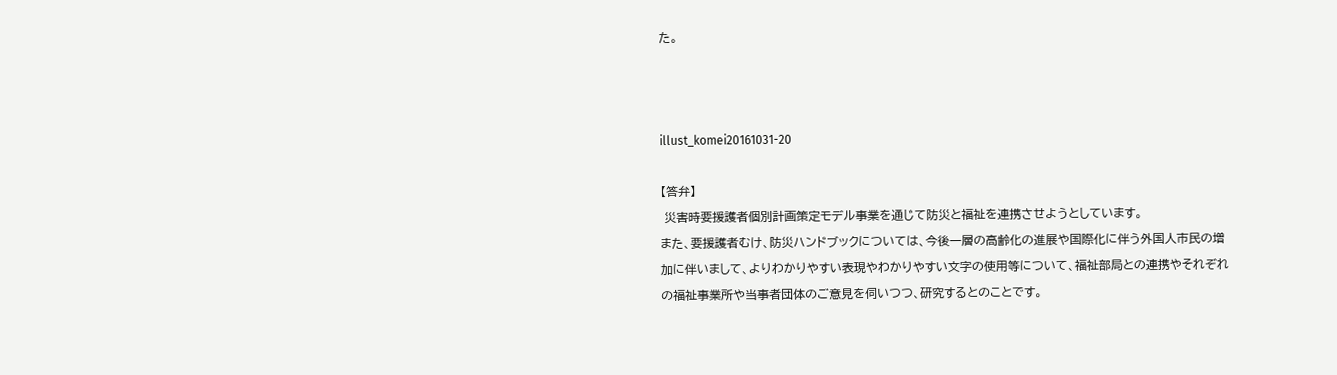た。



illust_komei20161031-20

【答弁】
 災害時要援護者個別計画策定モデル事業を通じて防災と福祉を連携させようとしています。
また、要援護者むけ、防災ハンドブックについては、今後一層の高齢化の進展や国際化に伴う外国人市民の増加に伴いまして、よりわかりやすい表現やわかりやすい文字の使用等について、福祉部局との連携やそれぞれの福祉事業所や当事者団体のご意見を伺いつつ、研究するとのことです。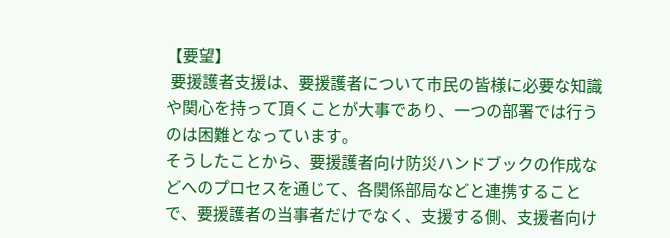【要望】
 要援護者支援は、要援護者について市民の皆様に必要な知識や関心を持って頂くことが大事であり、一つの部署では行うのは困難となっています。
そうしたことから、要援護者向け防災ハンドブックの作成などへのプロセスを通じて、各関係部局などと連携することで、要援護者の当事者だけでなく、支援する側、支援者向け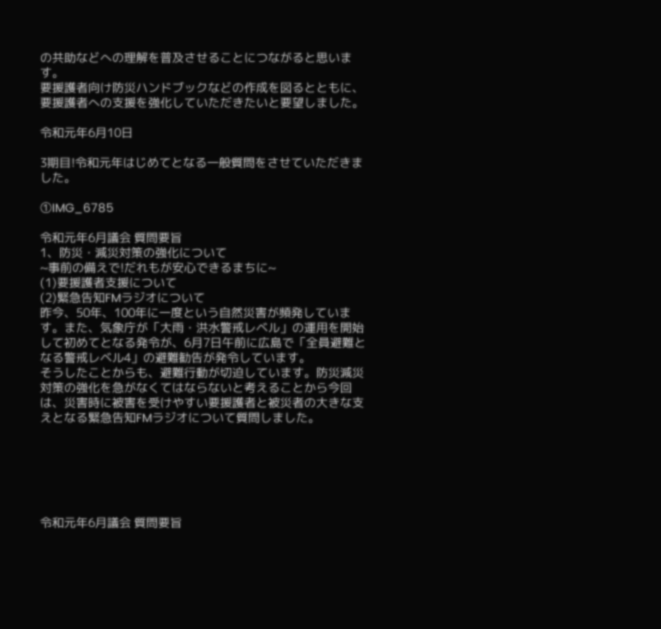の共助などへの理解を普及させることにつながると思います。
要援護者向け防災ハンドブックなどの作成を図るとともに、要援護者への支援を強化していただきたいと要望しました。

令和元年6月10日

3期目!令和元年はじめてとなる一般質問をさせていただきました。

➀IMG_6785

令和元年6月議会 質問要旨
1、防災・減災対策の強化について
~事前の備えで!だれもが安心できるまちに~
(1)要援護者支援について
(2)緊急告知FMラジオについて
昨今、50年、100年に一度という自然災害が頻発しています。また、気象庁が「大雨・洪水警戒レベル」の運用を開始して初めてとなる発令が、6月7日午前に広島で「全員避難となる警戒レベル4」の避難勧告が発令しています。
そうしたことからも、避難行動が切迫しています。防災減災対策の強化を急がなくてはならないと考えることから今回は、災害時に被害を受けやすい要援護者と被災者の大きな支えとなる緊急告知FMラジオについて質問しました。






令和元年6月議会 質問要旨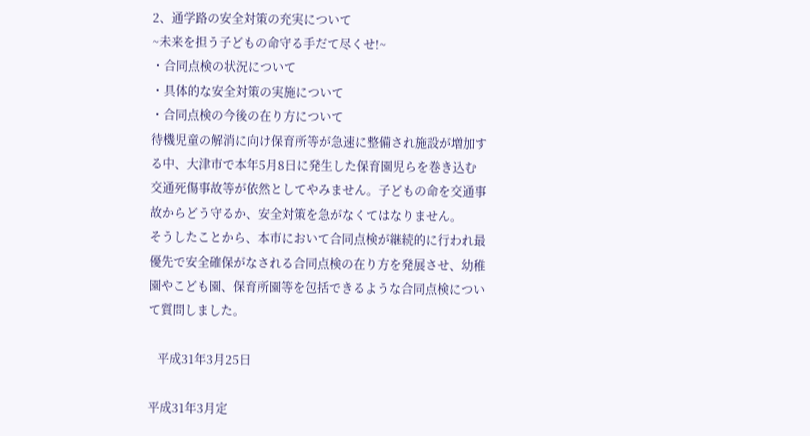2、通学路の安全対策の充実について
~未来を担う子どもの命守る手だて尽くせ!~
・合同点検の状況について
・具体的な安全対策の実施について
・合同点検の今後の在り方について
待機児童の解消に向け保育所等が急速に整備され施設が増加する中、大津市で本年5月8日に発生した保育園児らを巻き込む交通死傷事故等が依然としてやみません。子どもの命を交通事故からどう守るか、安全対策を急がなくてはなりません。
そうしたことから、本市において合同点検が継続的に行われ最優先で安全確保がなされる合同点検の在り方を発展させ、幼稚園やこども園、保育所園等を包括できるような合同点検について質問しました。

   平成31年3月25日

平成31年3月定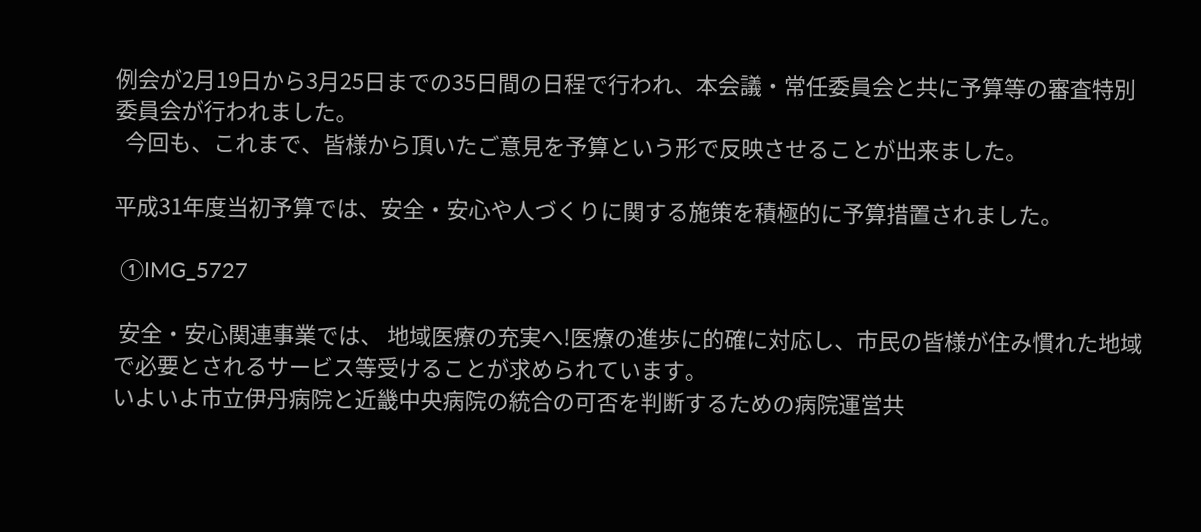例会が2月19日から3月25日までの35日間の日程で行われ、本会議・常任委員会と共に予算等の審査特別委員会が行われました。
  今回も、これまで、皆様から頂いたご意見を予算という形で反映させることが出来ました。

平成31年度当初予算では、安全・安心や人づくりに関する施策を積極的に予算措置されました。

 ①IMG_5727

 安全・安心関連事業では、 地域医療の充実へ!医療の進歩に的確に対応し、市民の皆様が住み慣れた地域で必要とされるサービス等受けることが求められています。
いよいよ市立伊丹病院と近畿中央病院の統合の可否を判断するための病院運営共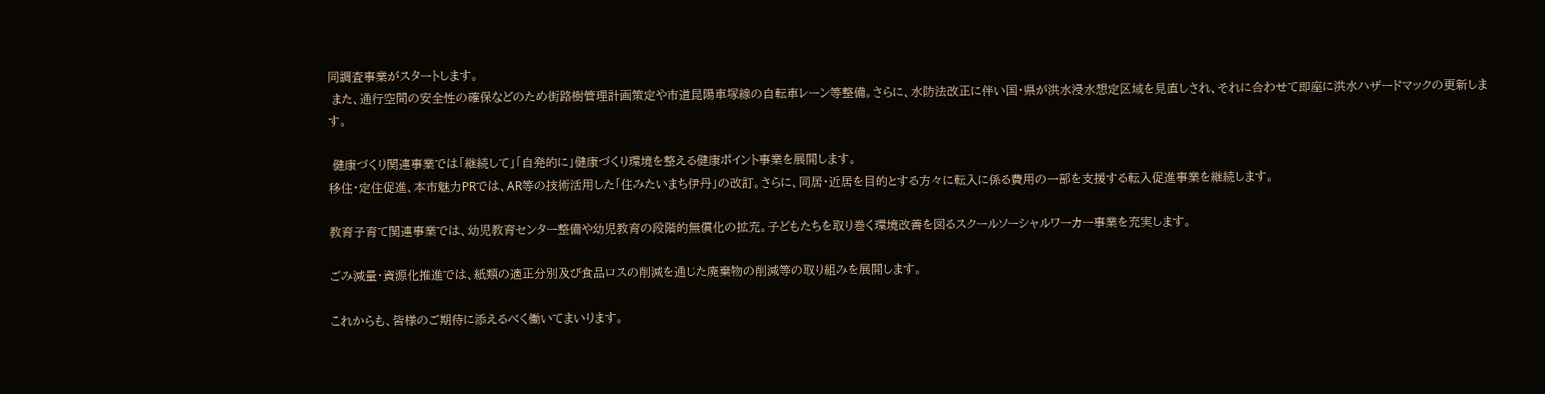同調査事業がスタートします。
 また、通行空間の安全性の確保などのため街路樹管理計画策定や市道昆陽車塚線の自転車レーン等整備。さらに、水防法改正に伴い国・県が洪水浸水想定区域を見直しされ、それに合わせて即座に洪水ハザードマックの更新します。

 健康づくり関連事業では「継続して」「自発的に」健康づくり環境を整える健康ポイント事業を展開します。
移住・定住促進、本市魅力PRでは、AR等の技術活用した「住みたいまち伊丹」の改訂。さらに、同居・近居を目的とする方々に転入に係る費用の一部を支援する転入促進事業を継続します。

教育子育て関連事業では、幼児教育センター整備や幼児教育の段階的無償化の拡充。子どもたちを取り巻く環境改善を図るスクールソーシャルワーカー事業を充実します。

ごみ減量・資源化推進では、紙類の適正分別及び食品ロスの削減を通じた廃棄物の削減等の取り組みを展開します。

これからも、皆様のご期待に添えるべく働いてまいります。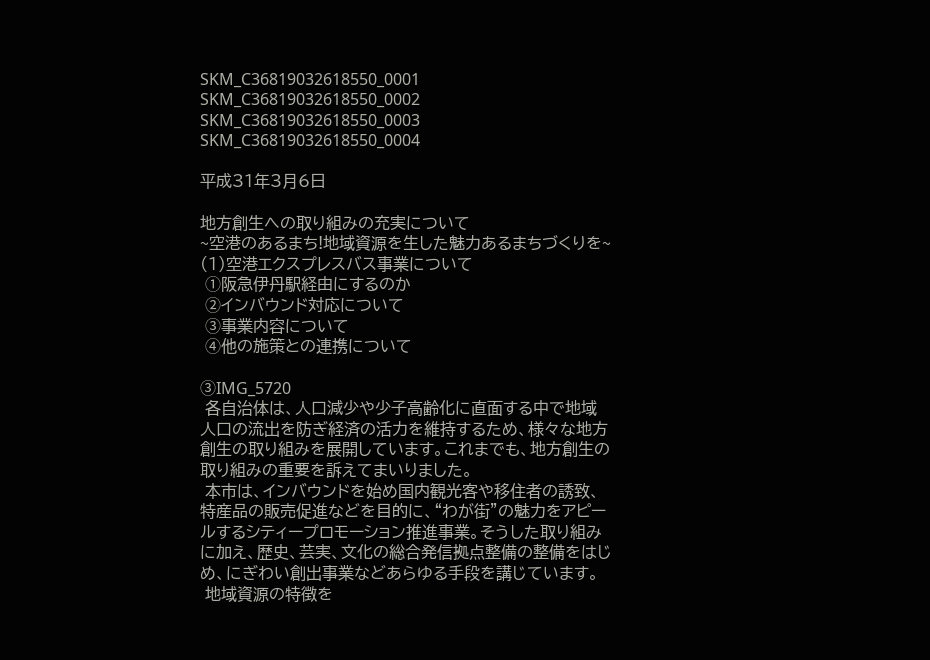SKM_C36819032618550_0001 SKM_C36819032618550_0002 SKM_C36819032618550_0003 SKM_C36819032618550_0004

平成31年3月6日

地方創生への取り組みの充実について
~空港のあるまち!地域資源を生した魅力あるまちづくりを~
(1)空港エクスプレスバス事業について
 ➀阪急伊丹駅経由にするのか
 ➁インバウンド対応について
 ➂事業内容について
 ➃他の施策との連携について

➂IMG_5720
 各自治体は、人口減少や少子高齢化に直面する中で地域人口の流出を防ぎ経済の活力を維持するため、様々な地方創生の取り組みを展開しています。これまでも、地方創生の取り組みの重要を訴えてまいりました。
 本市は、インバウンドを始め国内観光客や移住者の誘致、特産品の販売促進などを目的に、“わが街”の魅力をアピールするシティープロモーション推進事業。そうした取り組みに加え、歴史、芸実、文化の総合発信拠点整備の整備をはじめ、にぎわい創出事業などあらゆる手段を講じています。
 地域資源の特徴を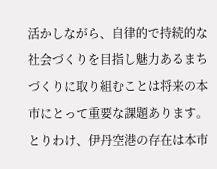活かしながら、自律的で持続的な社会づくりを目指し魅力あるまちづくりに取り組むことは将来の本市にとって重要な課題あります。とりわけ、伊丹空港の存在は本市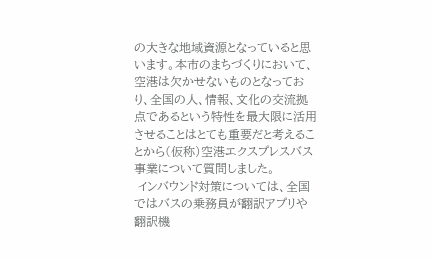の大きな地域資源となっていると思います。本市のまちづくりにおいて、空港は欠かせないものとなっており、全国の人、情報、文化の交流拠点であるという特性を最大限に活用させることはとても重要だと考えることから(仮称)空港エクスプレスバス事業について質問しました。
 インバウンド対策については、全国ではバスの乗務員が翻訳アプリや翻訳機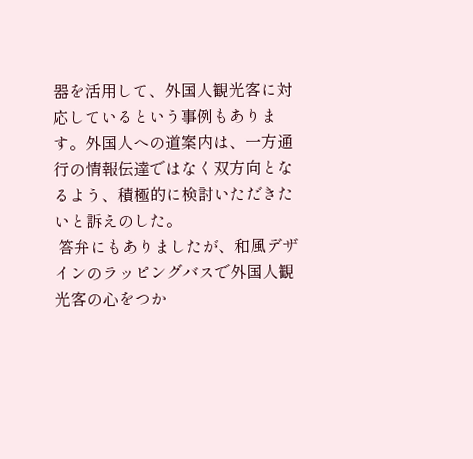器を活用して、外国人観光客に対応しているという事例もあります。外国人への道案内は、一方通行の情報伝達ではなく双方向となるよう、積極的に検討いただきたいと訴えのした。
 答弁にもありましたが、和風デザインのラッピングバスで外国人観光客の心をつか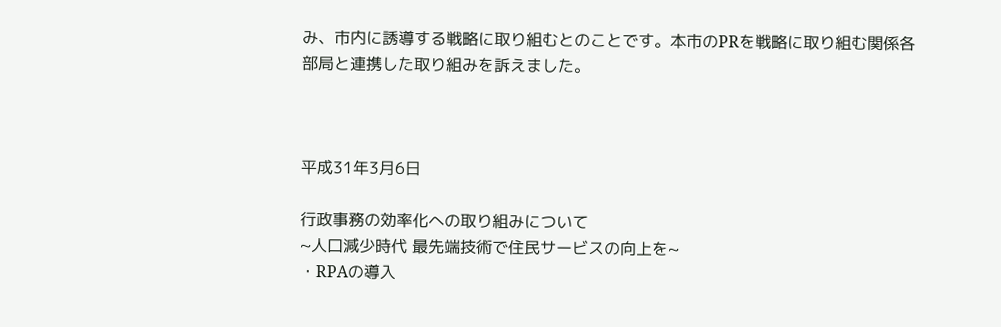み、市内に誘導する戦略に取り組むとのことです。本市のPRを戦略に取り組む関係各部局と連携した取り組みを訴えました。



平成31年3月6日

行政事務の効率化への取り組みについて
~人口減少時代 最先端技術で住民サービスの向上を~
・RPAの導入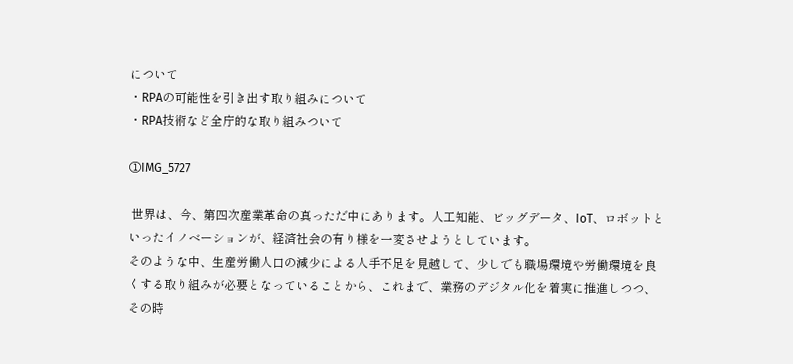について
・RPAの可能性を引き出す取り組みについて
・RPA技術など全庁的な取り組みついて

①IMG_5727

 世界は、今、第四次産業革命の真っただ中にあります。人工知能、ビッグデータ、IoT、ロボットといったイノベーションが、経済社会の有り様を一変させようとしています。
そのような中、生産労働人口の減少による人手不足を見越して、少しでも職場環境や労働環境を良くする取り組みが必要となっていることから、これまで、業務のデジタル化を着実に推進しつつ、その時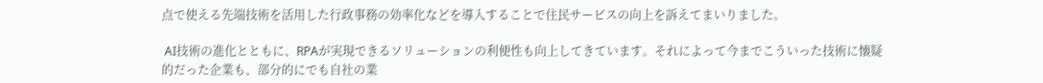点で使える先端技術を活用した行政事務の効率化などを導入することで住民サービスの向上を訴えてまいりました。

 AI技術の進化とともに、RPAが実現できるソリューションの利便性も向上してきています。それによって今までこういった技術に懐疑的だった企業も、部分的にでも自社の業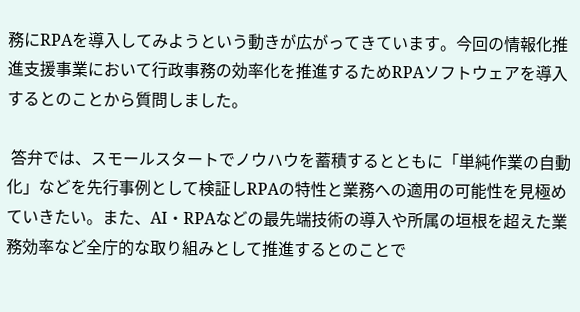務にRPAを導入してみようという動きが広がってきています。今回の情報化推進支援事業において行政事務の効率化を推進するためRPAソフトウェアを導入するとのことから質問しました。

 答弁では、スモールスタートでノウハウを蓄積するとともに「単純作業の自動化」などを先行事例として検証しRPAの特性と業務への適用の可能性を見極めていきたい。また、AI・RPAなどの最先端技術の導入や所属の垣根を超えた業務効率など全庁的な取り組みとして推進するとのことで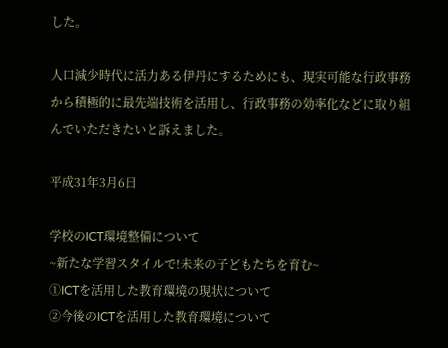した。

人口減少時代に活力ある伊丹にするためにも、現実可能な行政事務から積極的に最先端技術を活用し、行政事務の効率化などに取り組んでいただきたいと訴えました。

平成31年3月6日

学校のICT環境整備について
~新たな学習スタイルで!未来の子どもたちを育む~
➀ICTを活用した教育環境の現状について
➁今後のICTを活用した教育環境について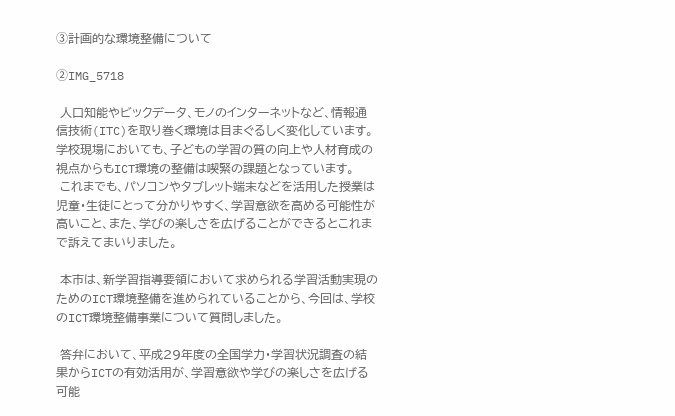➂計画的な環境整備について

➁IMG_5718

 人口知能やビックデータ、モノのインターネットなど、情報通信技術(ITC)を取り巻く環境は目まぐるしく変化しています。学校現場においても、子どもの学習の質の向上や人材育成の視点からもICT環境の整備は喫緊の課題となっています。
 これまでも、パソコンやタブレット端末などを活用した授業は児童・生徒にとって分かりやすく、学習意欲を高める可能性が高いこと、また、学びの楽しさを広げることができるとこれまで訴えてまいりました。

 本市は、新学習指導要領において求められる学習活動実現のためのICT環境整備を進められていることから、今回は、学校のICT環境整備事業について質問しました。

 答弁において、平成29年度の全国学力・学習状況調査の結果からICTの有効活用が、学習意欲や学びの楽しさを広げる可能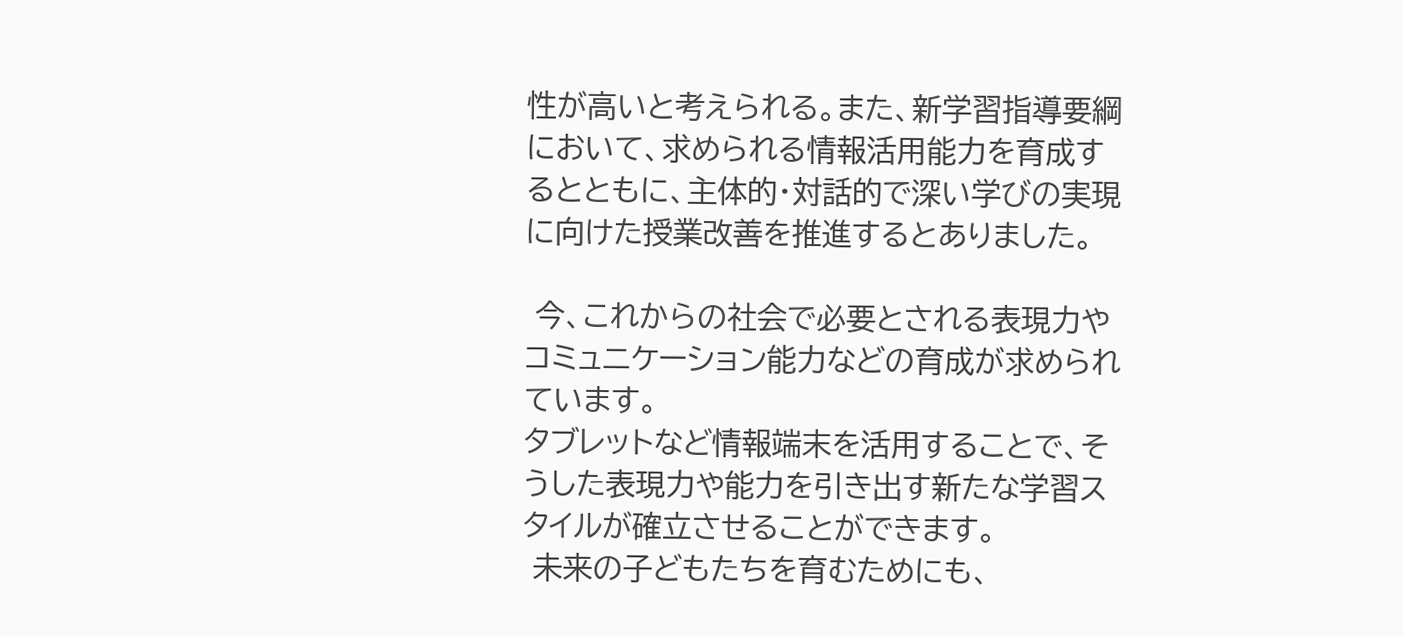性が高いと考えられる。また、新学習指導要綱において、求められる情報活用能力を育成するとともに、主体的・対話的で深い学びの実現に向けた授業改善を推進するとありました。

 今、これからの社会で必要とされる表現力やコミュニケーション能力などの育成が求められています。
タブレットなど情報端末を活用することで、そうした表現力や能力を引き出す新たな学習スタイルが確立させることができます。
 未来の子どもたちを育むためにも、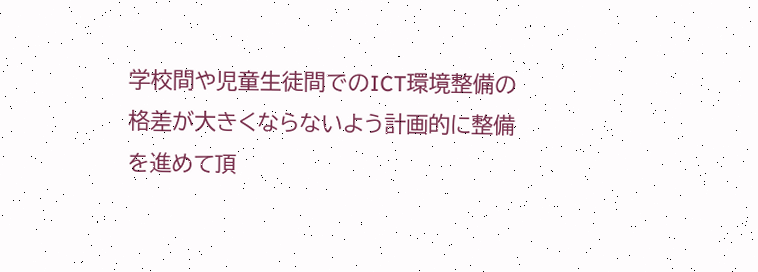学校間や児童生徒間でのICT環境整備の格差が大きくならないよう計画的に整備を進めて頂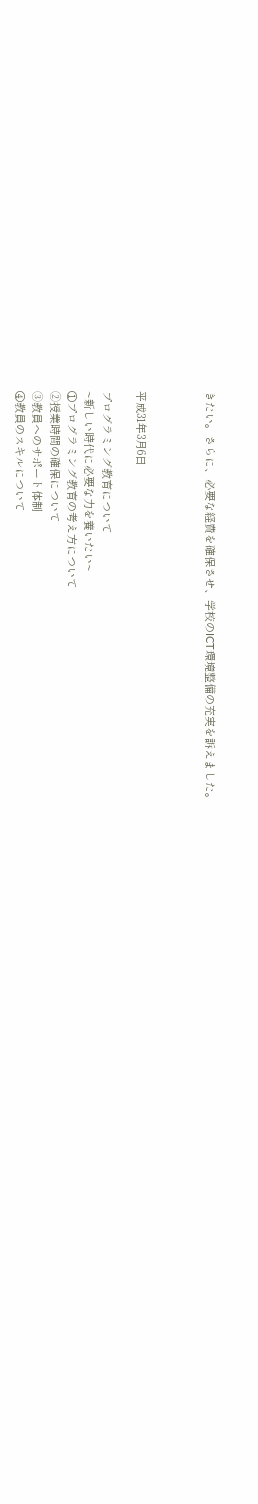きたい。さらに、必要な経費を確保させ、学校のICT環境整備の充実を訴えました。



平成31年3月6日

プログラミング教育について
~新しい時代に必要な力を養いたい~
①プログラミング教育の考え方について
➁授業時間の確保について
➂教員へのサポート体制
④教員のスキルについて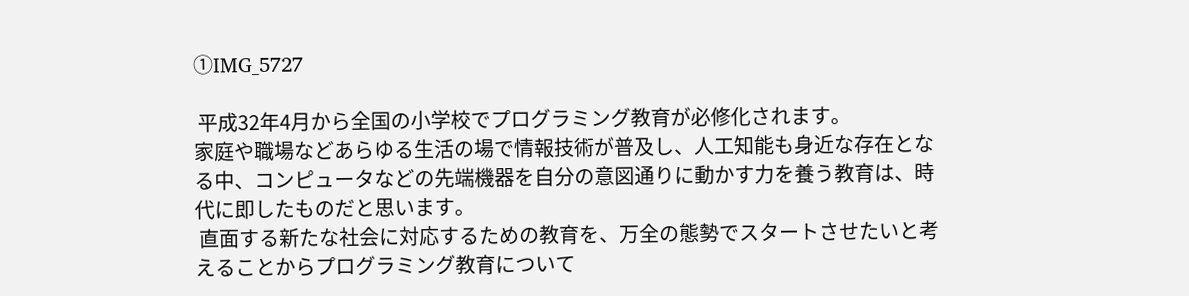①IMG_5727

 平成32年4月から全国の小学校でプログラミング教育が必修化されます。
家庭や職場などあらゆる生活の場で情報技術が普及し、人工知能も身近な存在となる中、コンピュータなどの先端機器を自分の意図通りに動かす力を養う教育は、時代に即したものだと思います。
 直面する新たな社会に対応するための教育を、万全の態勢でスタートさせたいと考えることからプログラミング教育について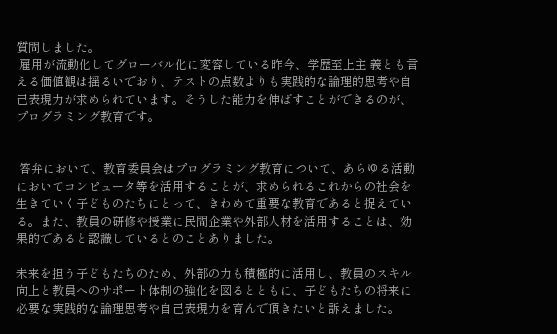質問しました。
 雇用が流動化してグローバル化に変容している昨今、学歴至上主 義とも言える価値観は揺るいでおり、テストの点数よりも実践的な論理的思考や自己表現力が求められています。そうした能力を伸ばすことができるのが、プログラミング教育です。


 答弁において、教育委員会はプログラミング教育について、あらゆる活動においてコンピュータ等を活用することが、求められるこれからの社会を生きていく子どものたちにとって、きわめて重要な教育であると捉えている。また、教員の研修や授業に民間企業や外部人材を活用することは、効果的であると認識しているとのことありました。

未来を担う子どもたちのため、外部の力も積極的に活用し、教員のスキル向上と教員へのサポート体制の強化を図るとともに、子どもたちの将来に必要な実践的な論理思考や自己表現力を育んで頂きたいと訴えました。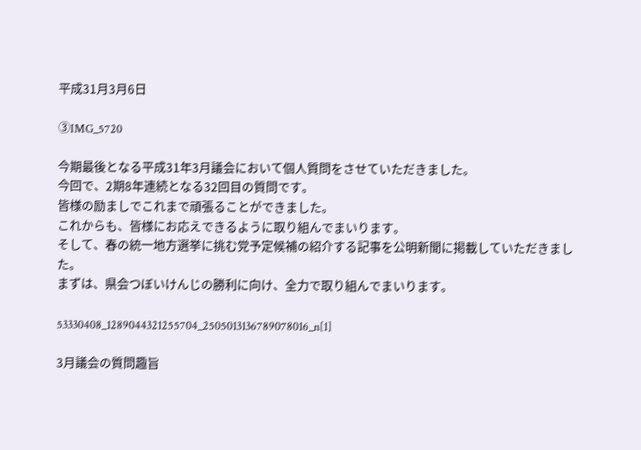平成31月3月6日

➂IMG_5720

今期最後となる平成31年3月議会において個人質問をさせていただきました。
今回で、2期8年連続となる32回目の質問です。
皆様の励ましでこれまで頑張ることができました。
これからも、皆様にお応えできるように取り組んでまいります。
そして、春の統一地方選挙に挑む党予定候補の紹介する記事を公明新聞に掲載していただきました。
まずは、県会つぼいけんじの勝利に向け、全力で取り組んでまいります。

53330408_1289044321255704_2505013136789078016_n[1]

3月議会の質問趣旨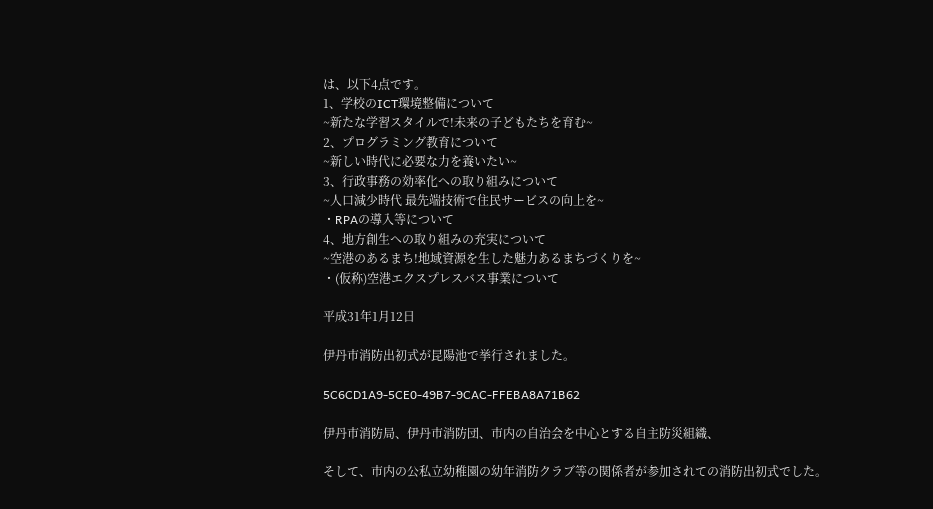は、以下4点です。
1、学校のICT環境整備について
~新たな学習スタイルで!未来の子どもたちを育む~
2、プログラミング教育について
~新しい時代に必要な力を養いたい~
3、行政事務の効率化への取り組みについて
~人口減少時代 最先端技術で住民サービスの向上を~
・RPAの導入等について
4、地方創生への取り組みの充実について
~空港のあるまち!地域資源を生した魅力あるまちづくりを~
・(仮称)空港エクスプレスバス事業について

平成31年1月12日

伊丹市消防出初式が昆陽池で挙行されました。

5C6CD1A9-5CE0-49B7-9CAC-FFEBA8A71B62

伊丹市消防局、伊丹市消防団、市内の自治会を中心とする自主防災組織、

そして、市内の公私立幼稚園の幼年消防クラブ等の関係者が参加されての消防出初式でした。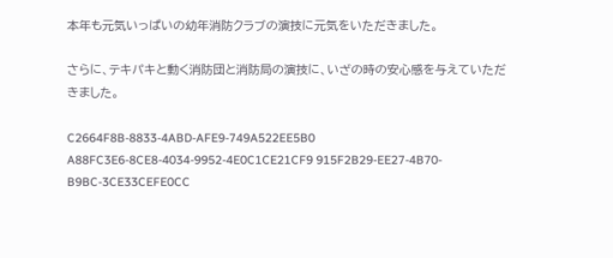本年も元気いっぱいの幼年消防クラブの演技に元気をいただきました。

さらに、テキパキと動く消防団と消防局の演技に、いざの時の安心感を与えていただきました。

C2664F8B-8833-4ABD-AFE9-749A522EE5B0 A88FC3E6-8CE8-4034-9952-4E0C1CE21CF9 915F2B29-EE27-4B70-B9BC-3CE33CEFE0CC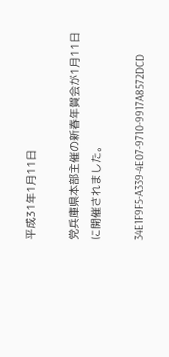平成31年1月11日

党兵庫県本部主催の新春年賀会が1月11日に開催されました。

34E1F9F5-A339-4E07-9710-9917A8572DCD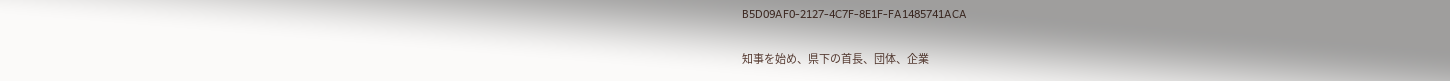B5D09AF0-2127-4C7F-8E1F-FA1485741ACA

知事を始め、県下の首長、団体、企業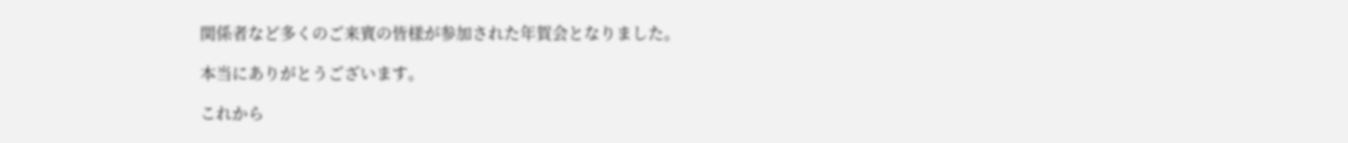関係者など多くのご来賓の皆様が参加された年賀会となりました。

本当にありがとうございます。

これから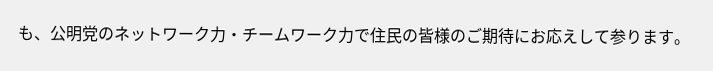も、公明党のネットワーク力・チームワーク力で住民の皆様のご期待にお応えして参ります。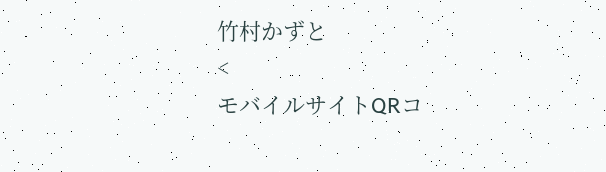竹村かずと
<
モバイルサイトQRコ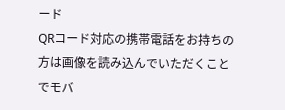ード
QRコード対応の携帯電話をお持ちの方は画像を読み込んでいただくことでモバ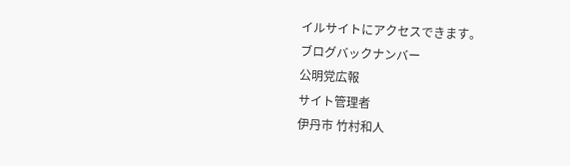イルサイトにアクセスできます。
ブログバックナンバー
公明党広報
サイト管理者
伊丹市 竹村和人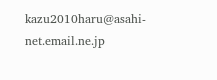kazu2010haru@asahi-net.email.ne.jp